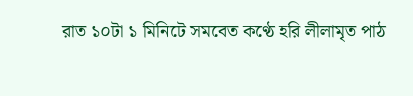রাত ১০টা ১ মিনিটে সমবেত কণ্ঠে হরি লীলামৃত পাঠ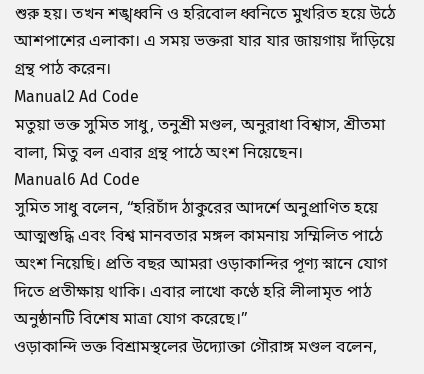শুরু হয়। তখন শঙ্খধ্বনি ও হরিবোল ধ্বনিতে মুখরিত হয়ে উঠে আশপাশের এলাকা। এ সময় ভক্তরা যার যার জায়গায় দাঁড়িয়ে গ্রন্থ পাঠ করেন।
Manual2 Ad Code
মতুয়া ভক্ত সুমিত সাধু, তনুশ্রী মণ্ডল, অনুরাধা বিশ্বাস, শ্রীতমা বালা, মিতু বল এবার গ্রন্থ পাঠে অংশ নিয়েছেন।
Manual6 Ad Code
সুমিত সাধু বলেন, “হরিচাঁদ ঠাকুরের আদর্শে অনুপ্রাণিত হয়ে আত্মশুদ্ধি এবং বিশ্ব মানবতার মঙ্গল কামনায় সম্মিলিত পাঠে অংশ নিয়েছি। প্রতি বছর আমরা ওড়াকান্দির পূণ্য স্নানে যোগ দিতে প্রতীক্ষায় থাকি। এবার লাখো কণ্ঠে হরি লীলামৃত পাঠ অনুষ্ঠানটি বিশেষ মাত্রা যোগ করেছে।”
ওড়াকান্দি ভক্ত বিশ্রামস্থলের উদ্যোক্তা গৌরাঙ্গ মণ্ডল বলেন,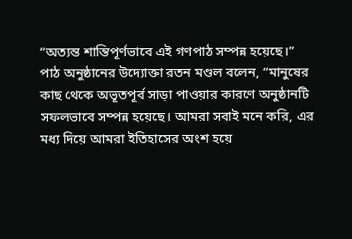“অত্যন্ত শান্তিপূর্ণভাবে এই গণপাঠ সম্পন্ন হয়েছে।”
পাঠ অনুষ্ঠানের উদ্যোক্তা রতন মণ্ডল বলেন, “মানুষের কাছ থেকে অভূতপূর্ব সাড়া পাওয়ার কারণে অনুষ্ঠানটি সফলভাবে সম্পন্ন হয়েছে। আমরা সবাই মনে করি, এর মধ্য দিয়ে আমরা ইতিহাসের অংশ হয়ে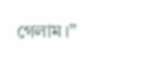গেলাম।”